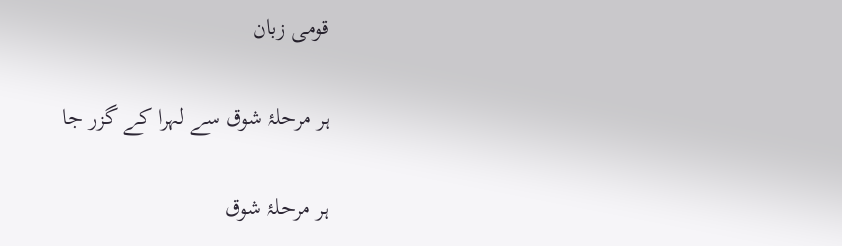قومی زبان

ہر مرحلۂ شوق سے لہرا کے گزر جا

ہر مرحلۂ شوق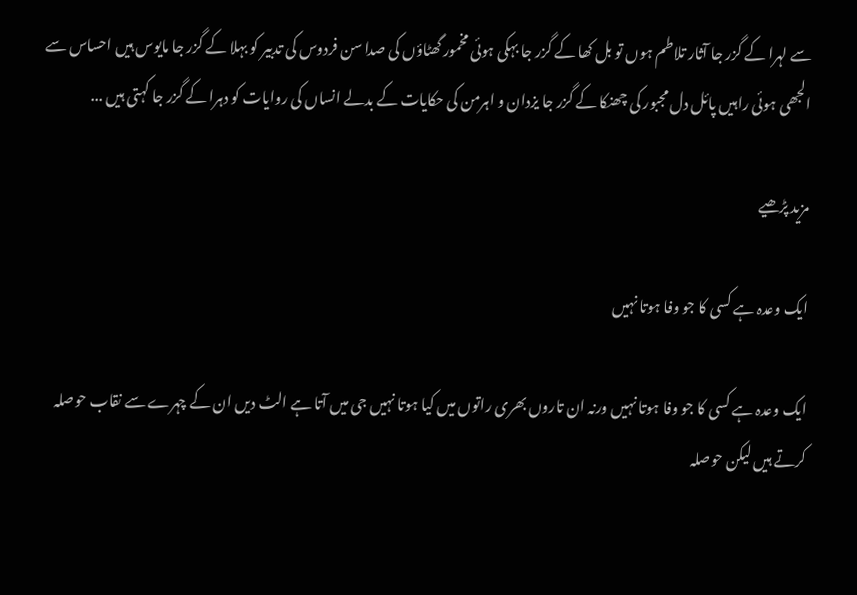سے لہرا کے گزر جا آثار تلاطم ہوں تو بل کھا کے گزر جا بہکی ہوئی مخمور گھٹاؤں کی صدا سن فردوس کی تدبیر کو بہلا کے گزر جا مایوس ہیں احساس سے الجھی ہوئی راہیں پائل دل مجبور کی چھنکا کے گزر جا یزدان و اہرمن کی حکایات کے بدلے انساں کی روایات کو دہرا کے گزر جا کہتی ہیں ...

مزید پڑھیے

ایک وعدہ ہے کسی کا جو وفا ہوتا نہیں

ایک وعدہ ہے کسی کا جو وفا ہوتا نہیں ورنہ ان تاروں بھری راتوں میں کیا ہوتا نہیں جی میں آتا ہے الٹ دیں ان کے چہرے سے نقاب حوصلہ کرتے ہیں لیکن حوصلہ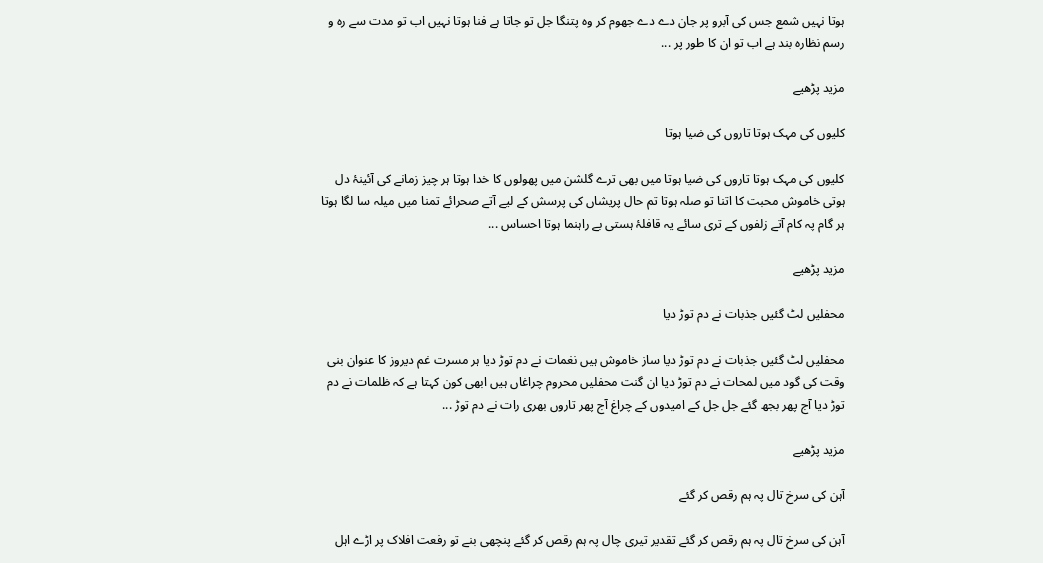ہوتا نہیں شمع جس کی آبرو پر جان دے دے جھوم کر وہ پتنگا جل تو جاتا ہے فنا ہوتا نہیں اب تو مدت سے رہ و رسم نظارہ بند ہے اب تو ان کا طور پر ...

مزید پڑھیے

کلیوں کی مہک ہوتا تاروں کی ضیا ہوتا

کلیوں کی مہک ہوتا تاروں کی ضیا ہوتا میں بھی ترے گلشن میں پھولوں کا خدا ہوتا ہر چیز زمانے کی آئینۂ دل ہوتی خاموش محبت کا اتنا تو صلہ ہوتا تم حال پریشاں کی پرسش کے لیے آتے صحرائے تمنا میں میلہ سا لگا ہوتا ہر گام پہ کام آتے زلفوں کے تری سائے یہ قافلۂ ہستی بے راہنما ہوتا احساس ...

مزید پڑھیے

محفلیں لٹ گئیں جذبات نے دم توڑ دیا

محفلیں لٹ گئیں جذبات نے دم توڑ دیا ساز خاموش ہیں نغمات نے دم توڑ دیا ہر مسرت غم دیروز کا عنوان بنی وقت کی گود میں لمحات نے دم توڑ دیا ان گنت محفلیں محروم چراغاں ہیں ابھی کون کہتا ہے کہ ظلمات نے دم توڑ دیا آج پھر بجھ گئے جل جل کے امیدوں کے چراغ آج پھر تاروں بھری رات نے دم توڑ ...

مزید پڑھیے

آہن کی سرخ تال پہ ہم رقص کر گئے

آہن کی سرخ تال پہ ہم رقص کر گئے تقدیر تیری چال پہ ہم رقص کر گئے پنچھی بنے تو رفعت افلاک پر اڑے اہل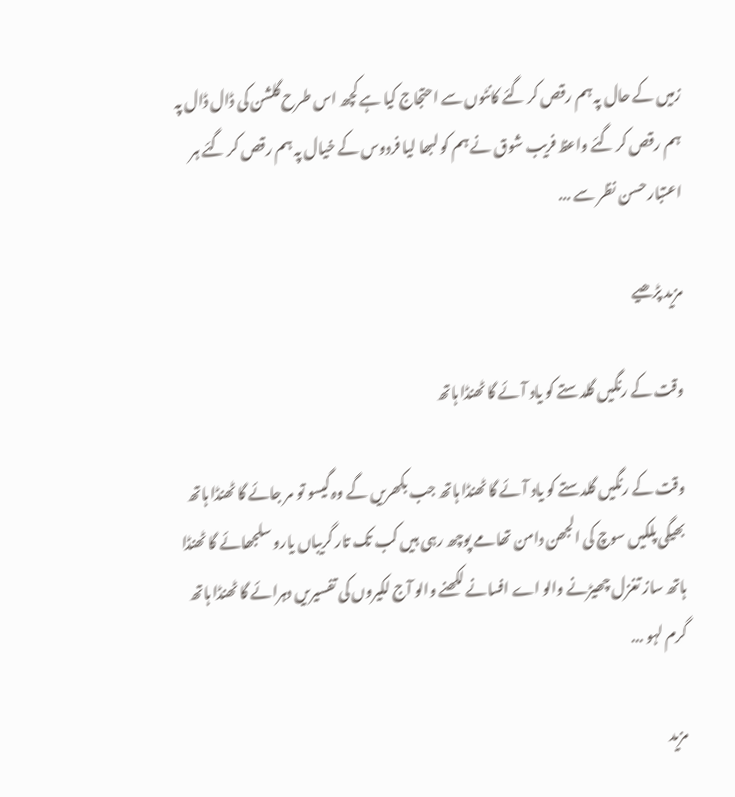زمیں کے حال پہ ہم رقص کر گئے کانٹوں سے احتجاج کیا ہے کچھ اس طرح گلشن کی ڈال ڈال پہ ہم رقص کر گئے واعظ فریب شوق نے ہم کو لبھا لیا فردوس کے خیال پہ ہم رقص کر گئے ہر اعتبار حسن نظر سے ...

مزید پڑھیے

وقت کے رنگیں گلدستے کو یاد آئے گا ٹھنڈا ہاتھ

وقت کے رنگیں گلدستے کو یاد آئے گا ٹھنڈا ہاتھ جب بکھریں گے وہ گیسو تو مر جائے گا ٹھنڈا ہاتھ بھیگی پلکیں سوچ کی الجھن دامن تھامے پوچھ رہی ہیں کب تک تار گریباں یارو سلجھائے گا ٹھنڈا ہاتھ ساز تغزل چھیڑنے والو اے افسانے لکھنے والو آج لکیروں کی تفسیریں دہرائے گا ٹھنڈا ہاتھ گرم لہو ...

مزید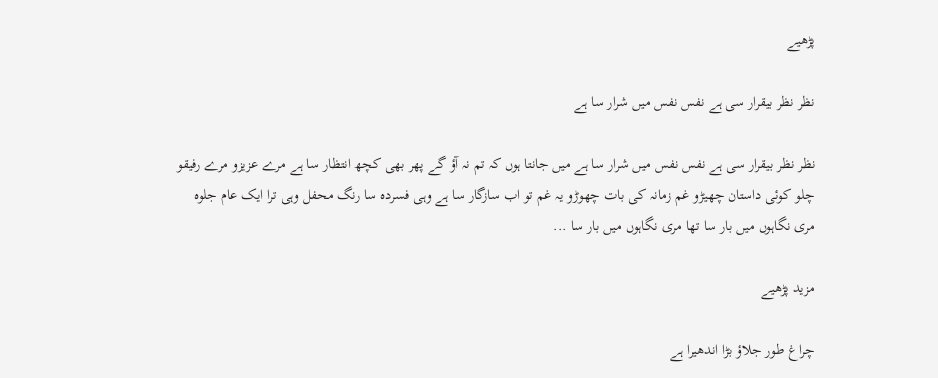پڑھیے

نظر نظر بیقرار سی ہے نفس نفس میں شرار سا ہے

نظر نظر بیقرار سی ہے نفس نفس میں شرار سا ہے میں جانتا ہوں کہ تم نہ آؤ گے پھر بھی کچھ انتظار سا ہے مرے عزیزو مرے رفیقو چلو کوئی داستان چھیڑو غم زمانہ کی بات چھوڑو یہ غم تو اب سازگار سا ہے وہی فسردہ سا رنگ محفل وہی ترا ایک عام جلوہ مری نگاہوں میں بار سا تھا مری نگاہوں میں بار سا ...

مزید پڑھیے

چراغ طور جلاؤ بڑا اندھیرا ہے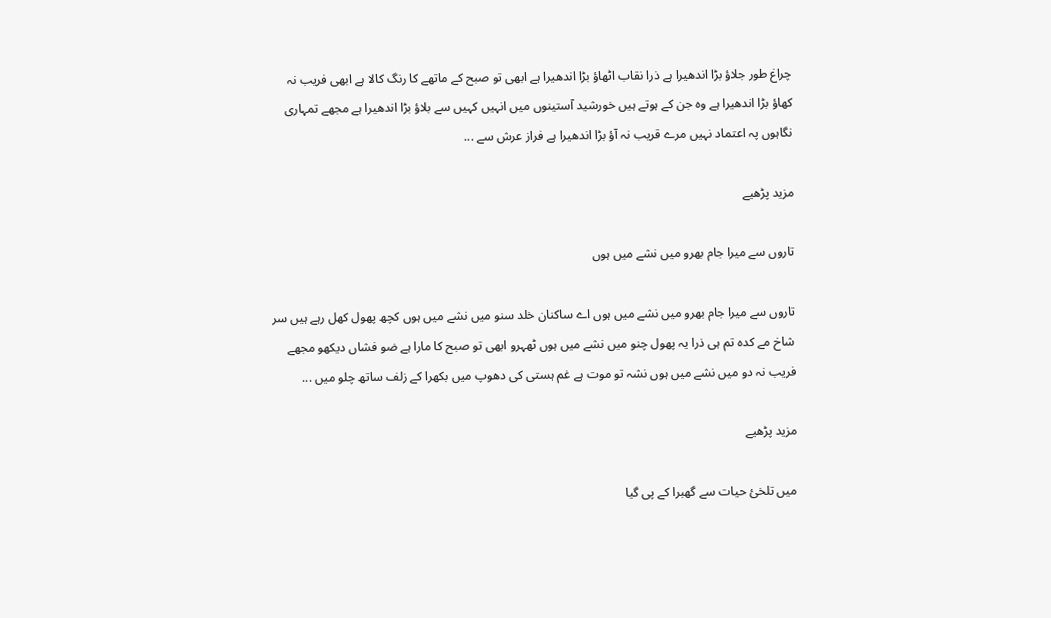چراغ طور جلاؤ بڑا اندھیرا ہے ذرا نقاب اٹھاؤ بڑا اندھیرا ہے ابھی تو صبح کے ماتھے کا رنگ کالا ہے ابھی فریب نہ کھاؤ بڑا اندھیرا ہے وہ جن کے ہوتے ہیں خورشید آستینوں میں انہیں کہیں سے بلاؤ بڑا اندھیرا ہے مجھے تمہاری نگاہوں پہ اعتماد نہیں مرے قریب نہ آؤ بڑا اندھیرا ہے فراز عرش سے ...

مزید پڑھیے

تاروں سے میرا جام بھرو میں نشے میں ہوں

تاروں سے میرا جام بھرو میں نشے میں ہوں اے ساکنان خلد سنو میں نشے میں ہوں کچھ پھول کھل رہے ہیں سر شاخ مے کدہ تم ہی ذرا یہ پھول چنو میں نشے میں ہوں ٹھہرو ابھی تو صبح کا مارا ہے ضو فشاں دیکھو مجھے فریب نہ دو میں نشے میں ہوں نشہ تو موت ہے غم ہستی کی دھوپ میں بکھرا کے زلف ساتھ چلو میں ...

مزید پڑھیے

میں تلخیٔ حیات سے گھبرا کے پی گیا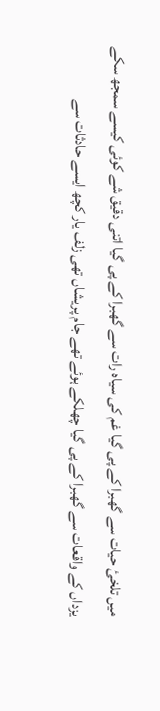میں تلخیٔ حیات سے گھبرا کے پی گیا غم کی سیاہ رات سے گھبرا کے پی گیا اتنی دقیق شے کوئی کیسے سمجھ سکے یزداں کے واقعات سے گھبرا کے پی گیا چھلکے ہوئے تھے جام پریشاں تھی زلف یار کچھ ایسے حادثات سے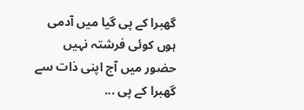گھبرا کے پی گیا میں آدمی ہوں کوئی فرشتہ نہیں حضور میں آج اپنی ذات سے گھبرا کے پی ...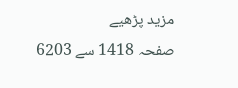مزید پڑھیے
صفحہ 1418 سے 6203